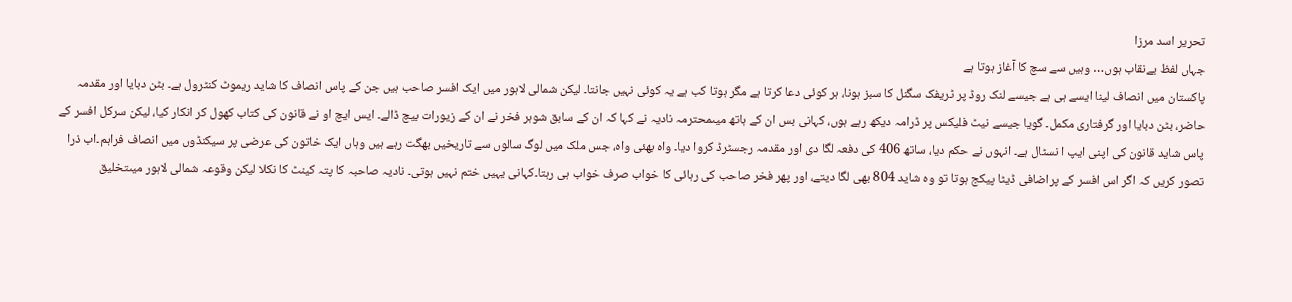تحریر اسد مرزا
جہاں لفظ بےنقاب ہوں… وہیں سے سچ کا آغاز ہوتا ہے
پاکستان میں انصاف لینا ایسے ہی ہے جیسے لنک روڈ پر ٹریفک سگنل کا سبز ہونا، ہر کوئی دعا کرتا ہے مگر ہوتا کب ہے یہ کوئی نہیں جانتا۔ لیکن شمالی لاہور میں ایک افسر صاحب ہیں جن کے پاس انصاف کا شاید ریموٹ کنٹرول ہے۔ بٹن دبایا اور مقدمہ حاضر، بٹن دبایا اور گرفتاری مکمل۔ گویا جیسے نیٹ فلیکس پر ڈرامہ دیکھ رہے ہوں، کہانی بس ان کے ہاتھ میںمحترمہ نادیہ نے کہا کہ ان کے سابق شوہر فخر نے ان کے زیورات بیچ ڈالے۔ ایس ایچ او نے قانون کی کتاب کھول کر انکار کیا، لیکن سرکل افسر کے پاس شاید قانون کی اپنی ایپ ا نسٹال ہے۔ انہوں نے حکم دیا، ساتھ 406 کی دفعہ لگا دی اور مقدمہ رجسٹرڈ کروا دیا۔ واہ بھئی واہ، جس ملک میں لوگ سالوں سے تاریخیں بھگت رہے ہیں وہاں ایک خاتون کی عرضی پر سیکنڈوں میں انصاف فراہم۔اب ذرا تصور کریں کہ اگر اس افسر کے پراضافی ڈیٹا پیکج ہوتا تو وہ شاید 804 بھی لگا دیتے، اور پھر فخر صاحب کی رہائی کا خواب صرف خواب ہی رہتا۔کہانی یہیں ختم نہیں ہوتی۔ نادیہ صاحبہ کا پتہ کینٹ کا نکلا لیکن وقوعہ شمالی لاہور میںتخلیق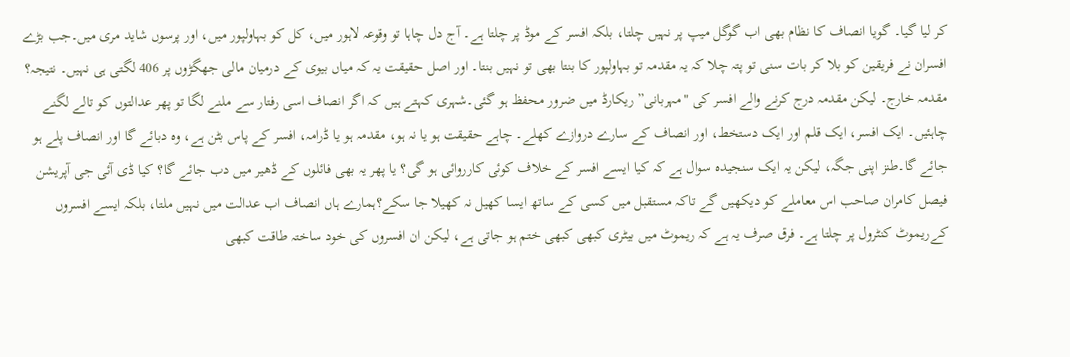کر لیا گیا۔ گویا انصاف کا نظام بھی اب گوگل میپ پر نہیں چلتا، بلکہ افسر کے موڈ پر چلتا ہے۔ آج دل چاہا تو وقوعہ لاہور میں، کل کو بہاولپور میں، اور پرسوں شاید مری میں۔جب بڑے افسران نے فریقین کو بلا کر بات سنی تو پتہ چلا کہ یہ مقدمہ تو بہاولپور کا بنتا بھی تو نہیں بنتا۔ اور اصل حقیقت یہ کہ میاں بیوی کے درمیان مالی جھگڑوں پر 406 لگتی ہی نہیں۔ نتیجہ؟ مقدمہ خارج۔ لیکن مقدمہ درج کرنے والے افسر کی "مہربانی” ریکارڈ میں ضرور محفظ ہو گئی۔شہری کہتے ہیں کہ اگر انصاف اسی رفتار سے ملنے لگا تو پھر عدالتوں کو تالے لگنے چاہئیں۔ ایک افسر، ایک قلم اور ایک دستخط، اور انصاف کے سارے دروازے کھلے۔ چاہے حقیقت ہو یا نہ ہو، مقدمہ ہو یا ڈرامہ، افسر کے پاس بٹن ہے، وہ دبائے گا اور انصاف پلے ہو جائے گا۔طنز اپنی جگہ، لیکن یہ ایک سنجیدہ سوال ہے کہ کیا ایسے افسر کے خلاف کوئی کارروائی ہو گی؟ یا پھر یہ بھی فائلوں کے ڈھیر میں دب جائے گا؟ کیا ڈی آئی جی آپریشن فیصل کامران صاحب اس معاملے کو دیکھیں گے تاکہ مستقبل میں کسی کے ساتھ ایسا کھیل نہ کھیلا جا سکے؟ہمارے ہاں انصاف اب عدالت میں نہیں ملتا، بلکہ ایسے افسروں کےریموٹ کنٹرول پر چلتا ہے۔ فرق صرف یہ ہے کہ ریموٹ میں بیٹری کبھی کبھی ختم ہو جاتی ہے، لیکن ان افسروں کی خود ساختہ طاقت کبھی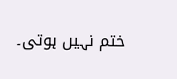ختم نہیں ہوتی۔